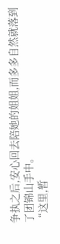争执之后,安心回去陪她的姐姐,而多多自然就落到了团锦山手中。
“这里,暂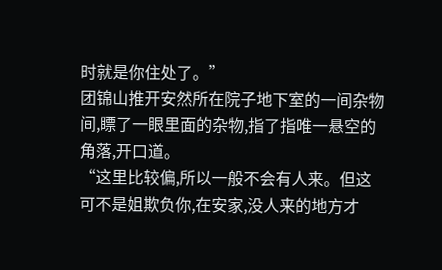时就是你住处了。”
团锦山推开安然所在院子地下室的一间杂物间,瞟了一眼里面的杂物,指了指唯一悬空的角落,开口道。
“这里比较偏,所以一般不会有人来。但这可不是姐欺负你,在安家,没人来的地方才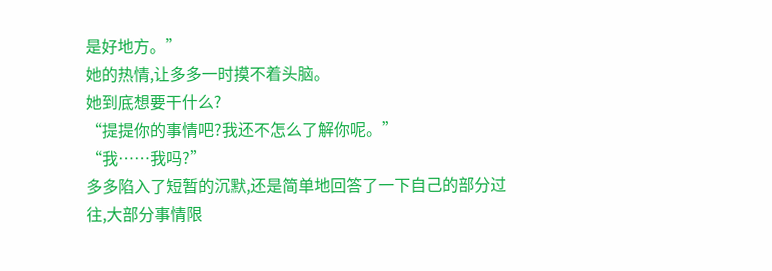是好地方。”
她的热情,让多多一时摸不着头脑。
她到底想要干什么?
“提提你的事情吧?我还不怎么了解你呢。”
“我……我吗?”
多多陷入了短暂的沉默,还是简单地回答了一下自己的部分过往,大部分事情限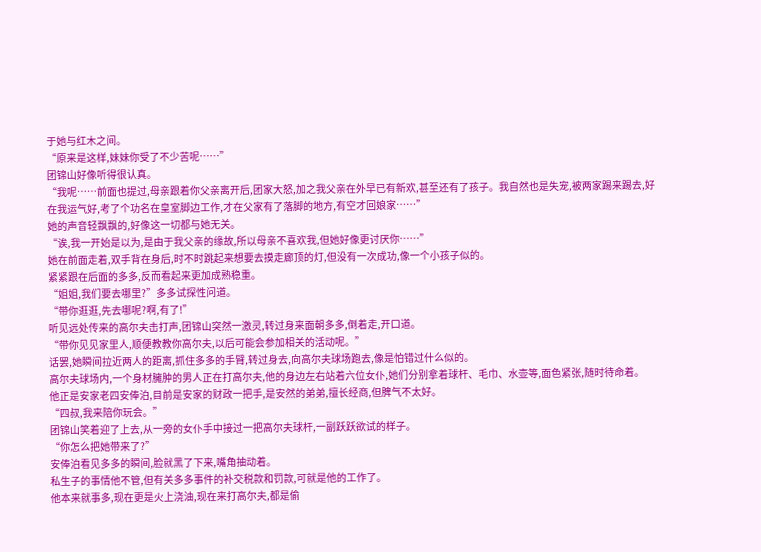于她与红木之间。
“原来是这样,妹妹你受了不少苦呢……”
团锦山好像听得很认真。
“我呢……前面也提过,母亲跟着你父亲离开后,团家大怒,加之我父亲在外早已有新欢,甚至还有了孩子。我自然也是失宠,被两家踢来踢去,好在我运气好,考了个功名在皇室脚边工作,才在父家有了落脚的地方,有空才回娘家……”
她的声音轻飘飘的,好像这一切都与她无关。
“诶,我一开始是以为,是由于我父亲的缘故,所以母亲不喜欢我,但她好像更讨厌你……”
她在前面走着,双手背在身后,时不时跳起来想要去摸走廊顶的灯,但没有一次成功,像一个小孩子似的。
紧紧跟在后面的多多,反而看起来更加成熟稳重。
“姐姐,我们要去哪里?”多多试探性问道。
“带你逛逛,先去哪呢?啊,有了!”
听见远处传来的高尔夫击打声,团锦山突然一激灵,转过身来面朝多多,倒着走,开口道。
“带你见见家里人,顺便教教你高尔夫,以后可能会参加相关的活动呢。”
话罢,她瞬间拉近两人的距离,抓住多多的手臂,转过身去,向高尔夫球场跑去,像是怕错过什么似的。
高尔夫球场内,一个身材臃肿的男人正在打高尔夫,他的身边左右站着六位女仆,她们分别拿着球杆、毛巾、水壶等,面色紧张,随时待命着。
他正是安家老四安俸泊,目前是安家的财政一把手,是安然的弟弟,擅长经商,但脾气不太好。
“四叔,我来陪你玩会。”
团锦山笑着迎了上去,从一旁的女仆手中接过一把高尔夫球杆,一副跃跃欲试的样子。
“你怎么把她带来了?”
安俸泊看见多多的瞬间,脸就黑了下来,嘴角抽动着。
私生子的事情他不管,但有关多多事件的补交税款和罚款,可就是他的工作了。
他本来就事多,现在更是火上浇油,现在来打高尔夫,都是偷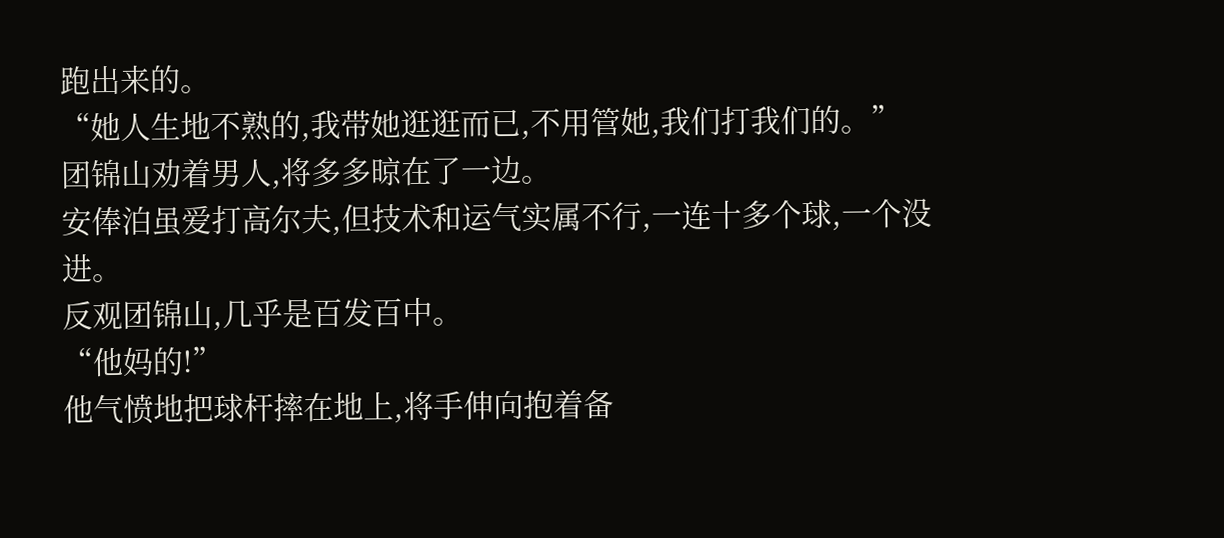跑出来的。
“她人生地不熟的,我带她逛逛而已,不用管她,我们打我们的。”
团锦山劝着男人,将多多晾在了一边。
安俸泊虽爱打高尔夫,但技术和运气实属不行,一连十多个球,一个没进。
反观团锦山,几乎是百发百中。
“他妈的!”
他气愤地把球杆摔在地上,将手伸向抱着备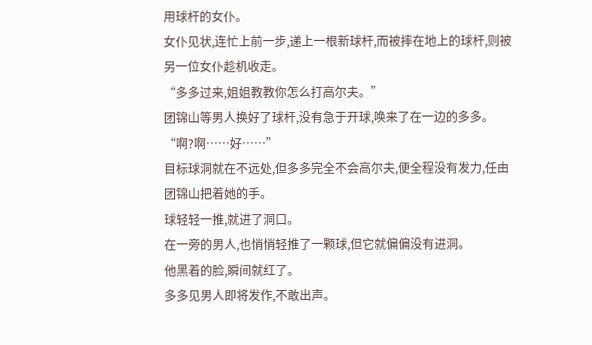用球杆的女仆。
女仆见状,连忙上前一步,递上一根新球杆,而被摔在地上的球杆,则被另一位女仆趁机收走。
“多多过来,姐姐教教你怎么打高尔夫。”
团锦山等男人换好了球杆,没有急于开球,唤来了在一边的多多。
“啊?啊……好……”
目标球洞就在不远处,但多多完全不会高尔夫,便全程没有发力,任由团锦山把着她的手。
球轻轻一推,就进了洞口。
在一旁的男人,也悄悄轻推了一颗球,但它就偏偏没有进洞。
他黑着的脸,瞬间就红了。
多多见男人即将发作,不敢出声。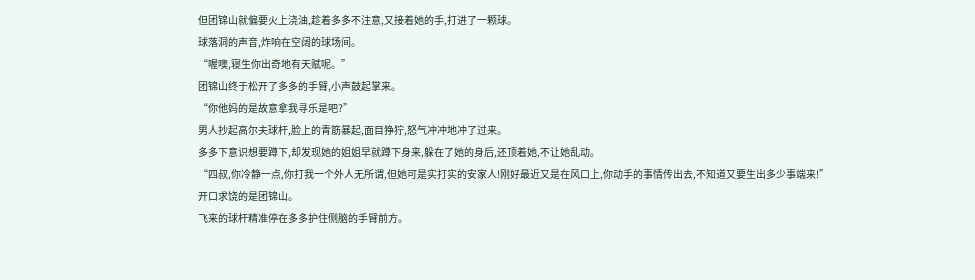但团锦山就偏要火上浇油,趁着多多不注意,又接着她的手,打进了一颗球。
球落洞的声音,炸响在空阔的球场间。
“喔噢,寝生你出奇地有天赋呢。”
团锦山终于松开了多多的手臂,小声鼓起掌来。
“你他妈的是故意拿我寻乐是吧?”
男人抄起高尔夫球杆,脸上的青筋暴起,面目狰狞,怒气冲冲地冲了过来。
多多下意识想要蹲下,却发现她的姐姐早就蹲下身来,躲在了她的身后,还顶着她,不让她乱动。
“四叔,你冷静一点,你打我一个外人无所谓,但她可是实打实的安家人!刚好最近又是在风口上,你动手的事情传出去,不知道又要生出多少事端来!”
开口求饶的是团锦山。
飞来的球杆精准停在多多护住侧脑的手臂前方。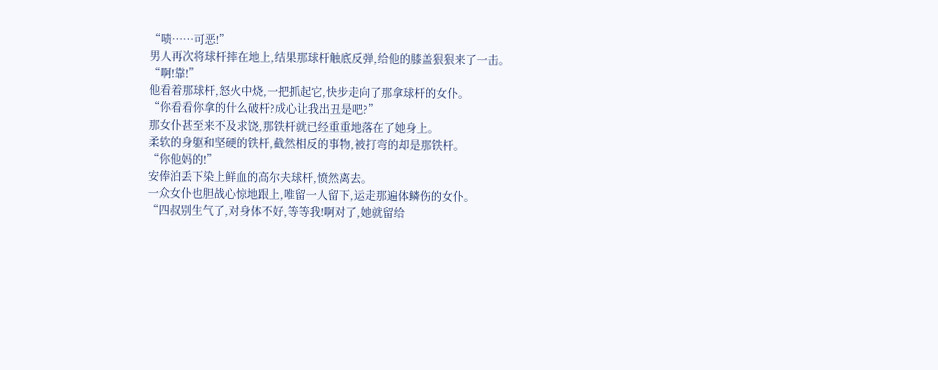“啧……可恶!”
男人再次将球杆摔在地上,结果那球杆触底反弹,给他的膝盖狠狠来了一击。
“啊!靠!”
他看着那球杆,怒火中烧,一把抓起它,快步走向了那拿球杆的女仆。
“你看看你拿的什么破杆?成心让我出丑是吧?”
那女仆甚至来不及求饶,那铁杆就已经重重地落在了她身上。
柔软的身躯和坚硬的铁杆,截然相反的事物,被打弯的却是那铁杆。
“你他妈的!”
安俸泊丢下染上鲜血的高尔夫球杆,愤然离去。
一众女仆也胆战心惊地跟上,唯留一人留下,运走那遍体鳞伤的女仆。
“四叔别生气了,对身体不好,等等我!啊对了,她就留给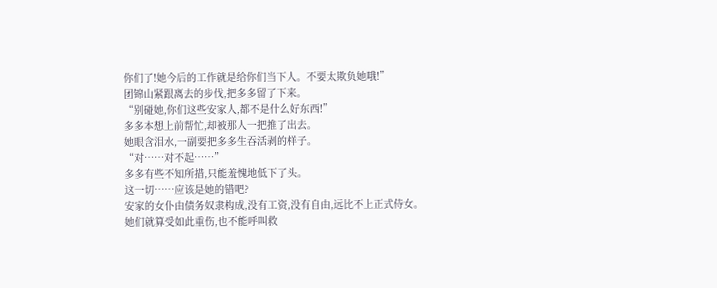你们了!她今后的工作就是给你们当下人。不要太欺负她哦!”
团锦山紧跟离去的步伐,把多多留了下来。
“别碰她,你们这些安家人,都不是什么好东西!”
多多本想上前帮忙,却被那人一把推了出去。
她眼含泪水,一副要把多多生吞活剥的样子。
“对……对不起……”
多多有些不知所措,只能羞愧地低下了头。
这一切……应该是她的错吧?
安家的女仆由债务奴隶构成,没有工资,没有自由,远比不上正式侍女。
她们就算受如此重伤,也不能呼叫救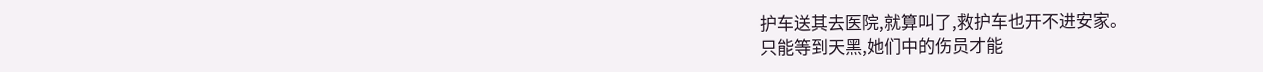护车送其去医院,就算叫了,救护车也开不进安家。
只能等到天黑,她们中的伤员才能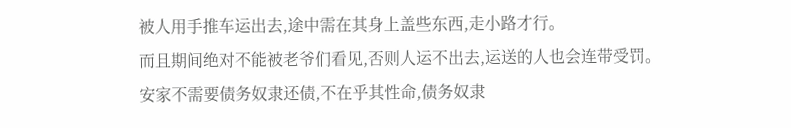被人用手推车运出去,途中需在其身上盖些东西,走小路才行。
而且期间绝对不能被老爷们看见,否则人运不出去,运送的人也会连带受罚。
安家不需要债务奴隶还债,不在乎其性命,债务奴隶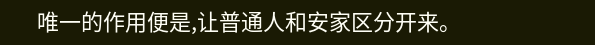唯一的作用便是,让普通人和安家区分开来。